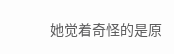她觉着奇怪的是原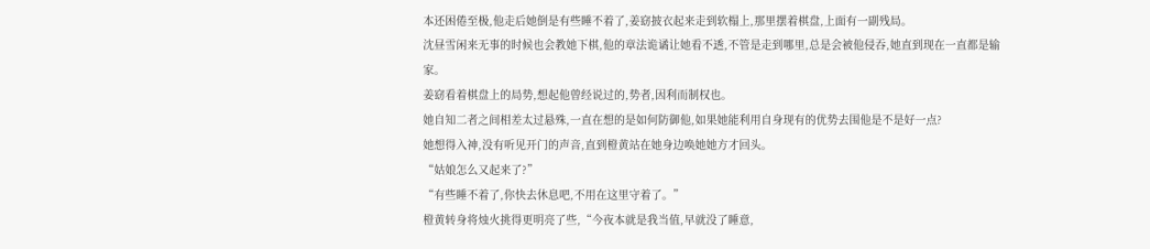本还困倦至极,他走后她倒是有些睡不着了,姜窈披衣起来走到软榻上,那里摆着棋盘,上面有一副残局。
沈昼雪闲来无事的时候也会教她下棋,他的章法诡谲让她看不透,不管是走到哪里,总是会被他侵吞,她直到现在一直都是输家。
姜窈看着棋盘上的局势,想起他曾经说过的,势者,因利而制权也。
她自知二者之间相差太过悬殊,一直在想的是如何防御他,如果她能利用自身现有的优势去围他是不是好一点?
她想得入神,没有听见开门的声音,直到橙黄站在她身边唤她她方才回头。
“姑娘怎么又起来了?”
“有些睡不着了,你快去休息吧,不用在这里守着了。”
橙黄转身将烛火挑得更明亮了些,“今夜本就是我当值,早就没了睡意,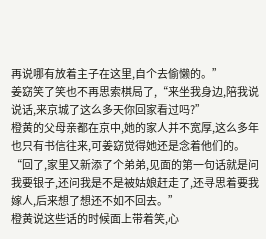再说哪有放着主子在这里,自个去偷懒的。”
姜窈笑了笑也不再思索棋局了,“来坐我身边,陪我说说话,来京城了这么多天你回家看过吗?”
橙黄的父母亲都在京中,她的家人并不宽厚,这么多年也只有书信往来,可姜窈觉得她还是念着他们的。
“回了,家里又新添了个弟弟,见面的第一句话就是问我要银子,还问我是不是被姑娘赶走了,还寻思着要我嫁人,后来想了想还不如不回去。”
橙黄说这些话的时候面上带着笑,心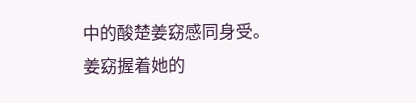中的酸楚姜窈感同身受。
姜窈握着她的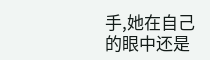手,她在自己的眼中还是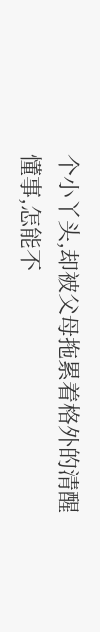个小丫头,却被父母拖累着格外的清醒懂事,怎能不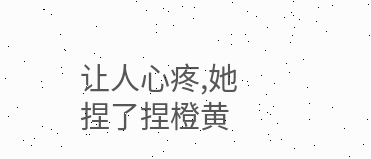让人心疼,她捏了捏橙黄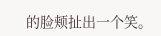的脸颊扯出一个笑。